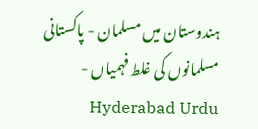ہندوستان میں مسلمان - پاکستانی مسلمانوں کی غلط فہمیاں - Hyderabad Urdu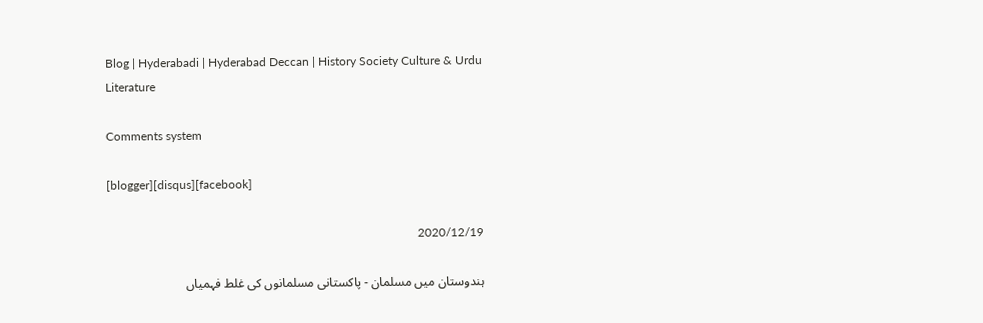Blog | Hyderabadi | Hyderabad Deccan | History Society Culture & Urdu Literature

Comments system

[blogger][disqus][facebook]

2020/12/19

ہندوستان میں مسلمان - پاکستانی مسلمانوں کی غلط فہمیاں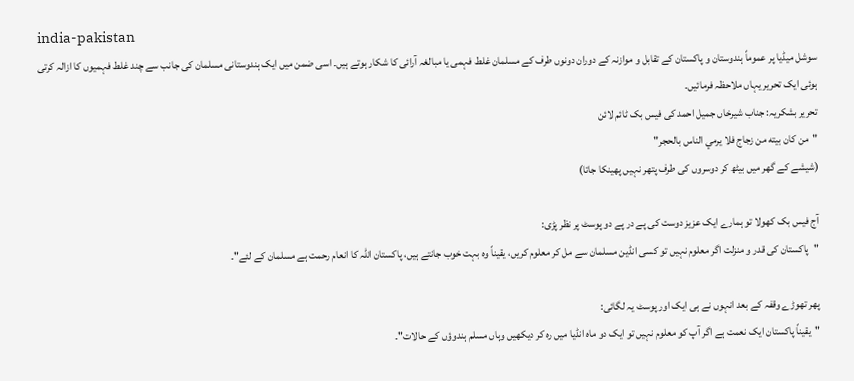india-pakistan
سوشل میڈیا پر عموماً ہندوستان و پاکستان کے تقابل و موازنہ کے دوران دونوں طرف کے مسلمان غلط فہمی یا مبالغہ آرائی کا شکار ہوتے ہیں۔ اسی ضمن میں ایک ہندوستانی مسلمان کی جانب سے چند غلط فہمیوں کا ازالہ کرتی ہوئی ایک تحریر یہاں ملاحظہ فرمائیں۔
تحریر بشکریہ: جناب شیرخاں جمیل احمد کی فیس بک ٹائم لائن
"من كان بيته من زجاج فلا يرمي الناس بالحجر"
(شیشے کے گھر میں بیٹھ کر دوسروں کی طرف پتھر نہیں پھینکا جاتا)

آج فیس بک کھولا تو ہمارے ایک عزیز دوست کی پے در پے دو پوسٹ پر نظر پڑی:
"پاکستان کی قدر و منزلت اگر معلوم نہیں تو کسی انڈین مسلمان سے مل کر معلوم کریں، یقیناً وہ بہت خوب جانتے ہیں، پاکستان اللہ کا انعام رحمت ہے مسلمان کے لئے"۔

پھر تھوڑے وقفہ کے بعد انہوں نے ہی ایک اور پوسٹ یہ لگائی:
"یقیناً پاکستان ایک نعمت ہے اگر آپ کو معلوم نہیں تو ایک دو ماہ انڈیا میں رہ کر دیکھیں وہاں مسلم ہندوؤں کے حالات"۔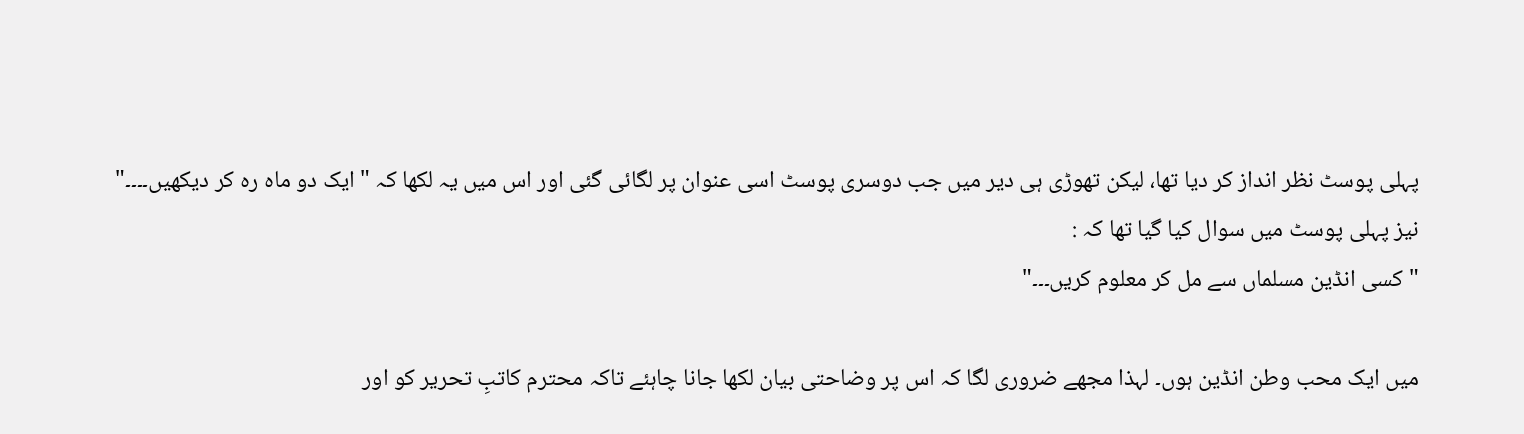پہلی پوسٹ نظر انداز کر دیا تھا، لیکن تھوڑی ہی دیر میں جب دوسری پوسٹ اسی عنوان پر لگائی گئی اور اس میں یہ لکھا کہ "ایک دو ماہ رہ کر دیکھیں۔۔۔۔"
نیز پہلی پوسٹ میں سوال کیا گیا تھا کہ :
" کسی انڈین مسلماں سے مل کر معلوم کریں۔۔۔"

میں ایک محب وطن انڈین ہوں۔ لہذا مجھے ضروری لگا کہ اس پر وضاحتی بیان لکھا جانا چاہئے تاکہ محترم کاتبِ تحریر کو اور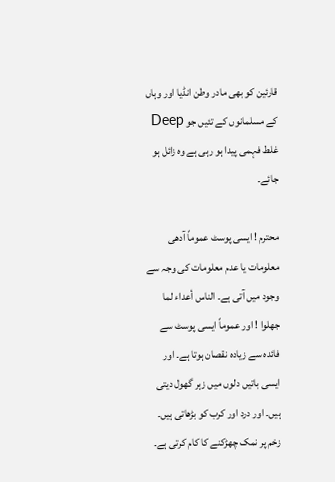قارئین کو بھی مادر وطن انڈیا اور وہاں کے مسلمانوں کے تئیں جو Deep غلط فہمی پیدا ہو رہی ہے وہ زائل ہو جائے۔

محترم ! ایسی پوسٹ عموماً آدھی معلومات یا عدم معلومات کی وجہ سے وجود میں آتی ہے۔ الناس أعداء لما جهلوا ! اور عموماً ایسی پوسٹ سے فائدہ سے زیادہ نقصان ہوتا ہے۔ اور ایسی باتیں دلوں میں زہر گھول دیتی ہیں۔ اور درد اور کرب کو بڑھاتی ہیں۔ زخم پر نمک چھڑکنے کا کام کرتی ہے۔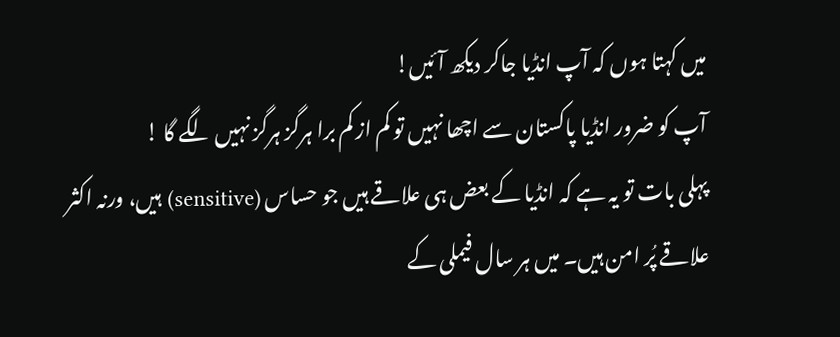میں کہتا ہوں کہ آپ انڈیا جاکر دیکھ آئیں!
آپ کو ضرور انڈیا پاکستان سے اچھا نہیں تو کم از کم برا ہرگز ہرگز نہیں لگے گا !
پہلی بات تو یہ ہے کہ انڈیا کے بعض ہی علاقے ہیں جو حساس (sensitive) ہیں، ورنہ اکثر علاقے پُر امن ہیں۔ میں ہر سال فیملی کے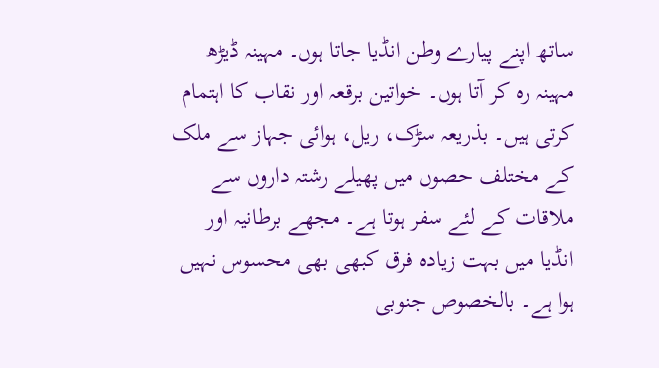ساتھ اپنے پیارے وطن انڈیا جاتا ہوں۔ مہینہ ڈیڑھ مہینہ رہ کر آتا ہوں۔ خواتین برقعہ اور نقاب کا اہتمام کرتی ہیں۔ بذریعہ سڑک، ریل، ہوائی جہاز سے ملک کے مختلف حصوں میں پھیلے رشتہ داروں سے ملاقات کے لئے سفر ہوتا ہے۔ مجھے برطانیہ اور انڈیا میں بہت زیادہ فرق کبھی بھی محسوس نہیں ہوا ہے۔ بالخصوص جنوبی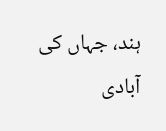ہند، جہاں کی آبادی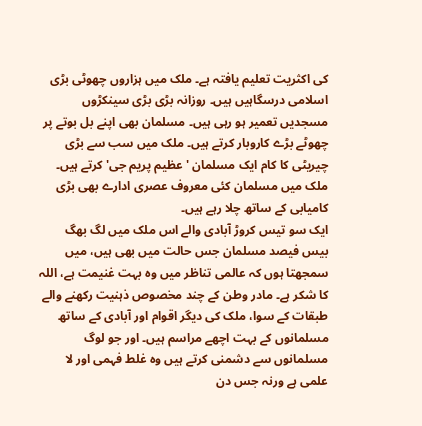کی اکثریت تعلیم یافتہ ہے۔ ملک میں ہزاروں چھوٹی بڑی اسلامی درسگاہیں ہیں۔ روزانہ بڑی بڑی سینکڑوں مسجدیں تعمیر ہو رہی ہیں۔ مسلمان بھی اپنے بل بوتے پر چھوٹے بڑے کاروبار کرتے ہیں۔ ملک میں سب سے بڑی چیریٹی کا کام ایک مسلمان 'عظیم پریم جی' کرتے ہیں۔ ملک میں مسلمان کئی معروف عصری ادارے بھی بڑی کامیابی کے ساتھ چلا رہے ہیں۔
ایک سو تیس کروڑ آبادی والے اس ملک میں لگ بھگ بیس فیصد مسلمان جس حالت میں بھی ہیں، میں سمجھتا ہوں کہ عالمی تناظر میں وہ بہت غنیمت ہے، اللہ کا شکر ہے۔ مادر وطن کے چند مخصوص ذہنیت رکھنے والے طبقات کے سوا، ملک کی دیگر اقوام اور آبادی کے ساتھ مسلمانوں کے بہت اچھے مراسم ہیں۔ اور جو لوگ مسلمانوں سے دشمنی کرتے ہیں وہ غلط فہمی اور لا علمی ہے ورنہ جس دن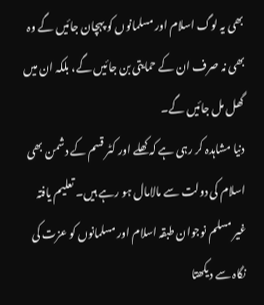بھی یہ لوگ اسلام اور مسلمانوں کو پہچان جائیں گے وہ بھی نہ صرف ان کے حمایتی بن جائیں گے، بلکہ ان میں گھل مل جائیں گے۔
دنیا مشاہدہ کر رہی ہے کہ کھلے اور کٹر قسم کے دشمن بھی اسلام کی دولت سے مالامال ہو رہے ہیں۔ تعلیم یافتہ غیر مسلم نوجوان طبقہ اسلام اور مسلمانوں کو عزت کی نگاہ سے دیکھتا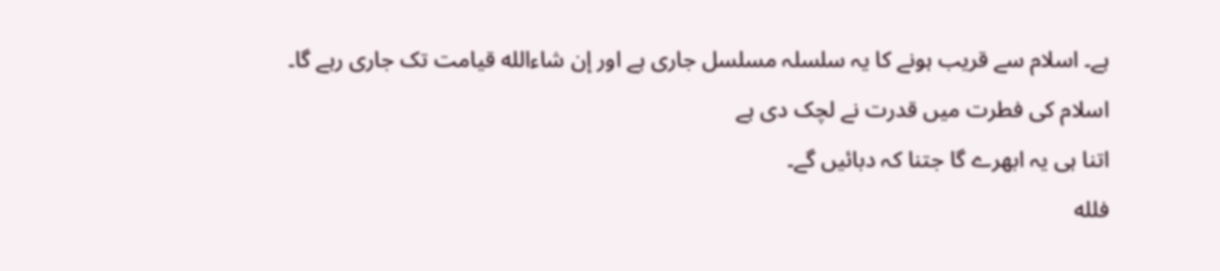ہے۔ اسلام سے قریب ہونے کا یہ سلسلہ مسلسل جاری ہے اور إن شاءالله قيامت تک جاری رہے گا۔
اسلام کی فطرت میں قدرت نے لچک دی ہے
اتنا ہی یہ ابھرے گا جتنا کہ دبائیں گے۔
فلله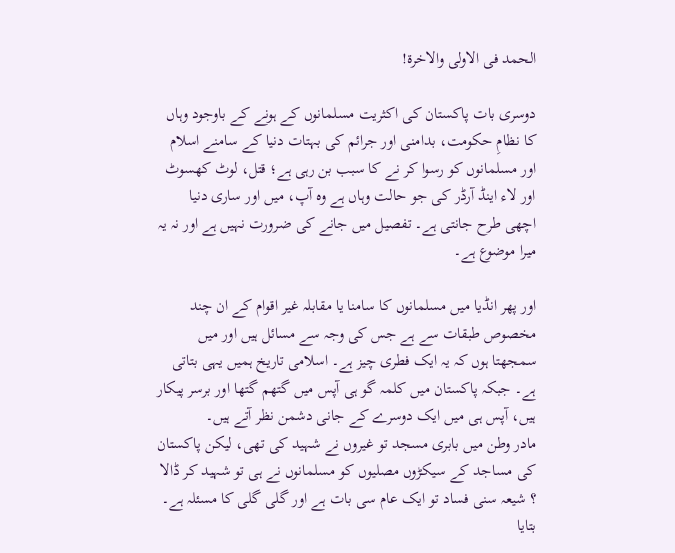الحمد فى الاولى والاخرة!

دوسری بات پاکستان کی اکثریت مسلمانوں کے ہونے کے باوجود وہاں کا نظامِ حکومت، بدامنی اور جرائم کی بہتات دنیا کے سامنے اسلام اور مسلمانوں کو رسوا کر نے کا سبب بن رہی ہے؛ قتل، لوٹ کھسوٹ اور لاء اینڈ آرڈر کی جو حالت وہاں ہے وہ آپ، میں اور ساری دنیا اچھی طرح جانتی ہے۔ تفصیل میں جانے کی ضرورت نہیں ہے اور نہ یہ میرا موضوع ہے۔

اور پھر انڈیا میں مسلمانوں کا سامنا یا مقابلہ غیر اقوام کے ان چند مخصوص طبقات سے ہے جس کی وجہ سے مسائل ہیں اور میں سمجھتا ہوں کہ یہ ایک فطری چیز ہے۔ اسلامی تاریخ ہمیں یہی بتاتی ہے۔ جبکہ پاکستان میں کلمہ گو ہی آپس میں گتھم گتھا اور برسر پیکار ہیں، آپس ہی میں ایک دوسرے کے جانی دشمن نظر آتے ہیں۔
مادر وطن میں بابری مسجد تو غیروں نے شہید کی تھی، لیکن پاکستان کی مساجد کے سیکڑوں مصلیوں کو مسلمانوں نے ہی تو شہید کر ڈالا ؟ شیعہ سنی فساد تو ایک عام سی بات ہے اور گلی گلی کا مسئلہ ہے۔ بتایا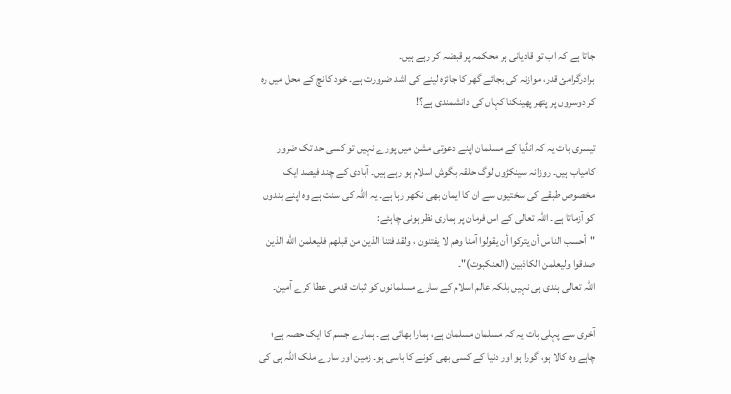جاتا ہے کہ اب تو قادیانی ہر محکمہ پر قبضہ کر رہے ہیں۔
برادرگرامئ قدر، موازنہ کی بجائے گھر کا جائزہ لینے کی اشد ضرورت ہے۔ خود کانچ کے محل میں رہ کر دوسروں پر پتھر پھینکنا کہاں کی دانشمندی ہے؟!

تیسری بات یہ کہ انڈیا کے مسلمان اپنے دعوتی مشن میں پورے نہیں تو کسی حد تک ضرور کامیاب ہیں۔ روزانہ سینکڑوں لوگ حلقہ بگوش اسلام ہو رہے ہیں۔ آبادی کے چند فیصد ایک مخصوص طبقے کی سختیوں سے ان کا ایمان بھی نکھر رہا ہے۔ یہ اللہ کی سنت ہے وہ اپنے بندوں کو آزماتا ہے۔ اللہ تعالی کے اس فرمان پر ہماری نظر ہونی چاہئے:
"أحسب الناس أن يتركوا أن يقولوا آمنا وهم لا يفتنون ، ولقد فتنا الذين من قبلهم فليعلمن الله الذين صدقوا وليعلمن الكاذبين (العنكبوت)"۔
اللہ تعالی ہندی ہی نہیں بلکہ عالم اسلام کے سارے مسلمانوں کو ثبات قدمی عطا کرے آمین۔

آخری سے پہلی بات یہ کہ مسلمان مسلمان ہے، ہمارا بھائی ہے۔ ہمارے جسم کا ایک حصہ ہے؛ چاہے وہ کالا ہو، گورا ہو اور دنیا کے کسی بھی کونے کا باسی ہو۔ زمین اور سارے ملک اللہ ہی کی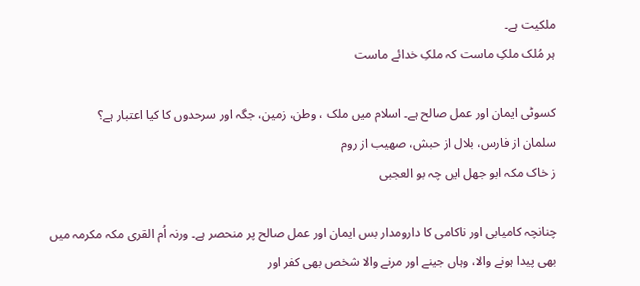ملکیت ہے۔
ہر مُلک ملکِ ماست کہ ملکِ خدائے ماست

کسوٹی ایمان اور عمل صالح ہے۔ اسلام میں ملک ، وطن، زمین، جگہ اور سرحدوں کا کیا اعتبار ہے؟
سلمان از فارس، بلال از حبش، صھیب از روم
ز خاک مکہ ابو جھل ایں چہ بو العجبی

چنانچہ کامیابی اور ناکامی کا دارومدار بس ایمان اور عمل صالح پر منحصر ہے۔ ورنہ اُم القری مکہ مکرمہ میں بھی پیدا ہونے والا، وہاں جینے اور مرنے والا شخص بھی کفر اور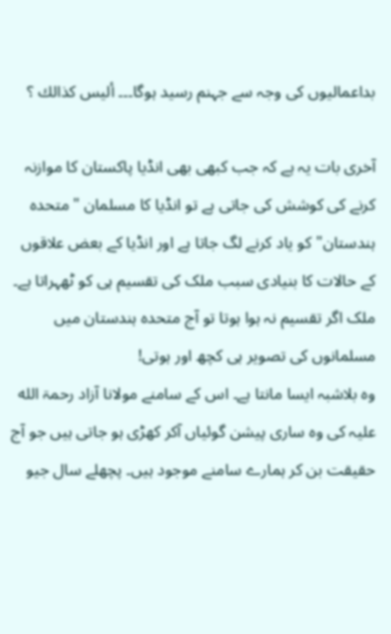بداعمالیوں کی وجہ سے جہنم رسید ہوگا۔۔۔ أليس كذالك ؟

آخری بات یہ ہے کہ جب کبھی بھی انڈیا پاکستان کا موازنہ کرنے کی کوشش کی جاتی ہے تو انڈیا کا مسلمان "متحدہ ہندستان" کو یاد کرنے لگ جاتا ہے اور انڈیا کے بعض علاقوں کے حالات کا بنیادی سبب ملک کی تقسیم ہی کو ٹھہراتا ہے۔ ملک اگر تقسیم نہ ہوا ہوتا تو آج متحدہ ہندستان میں مسلمانوں کی تصویر ہی کچھ اور ہوتی!
وہ بلاشبہ ایسا مانتا ہے۔ اس کے سامنے مولانا آزاد رحمۃ الله عليہ کی وہ ساری پیشن گوئیاں آکر کھڑی ہو جاتی ہیں جو آج حقیقت بن کر ہمارے سامنے موجود ہیں۔ پچھلے سال جیو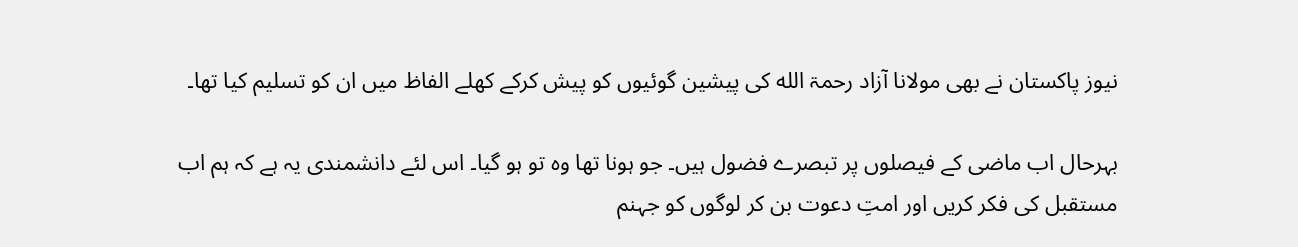نیوز پاکستان نے بھی مولانا آزاد رحمۃ الله کی پیشین گوئیوں کو پیش کرکے کھلے الفاظ میں ان کو تسلیم کیا تھا۔

بہرحال اب ماضی کے فیصلوں پر تبصرے فضول ہیں۔ جو ہونا تھا وہ تو ہو گیا۔ اس لئے دانشمندی یہ ہے کہ ہم اب مستقبل کی فکر کریں اور امتِ دعوت بن کر لوگوں کو جہنم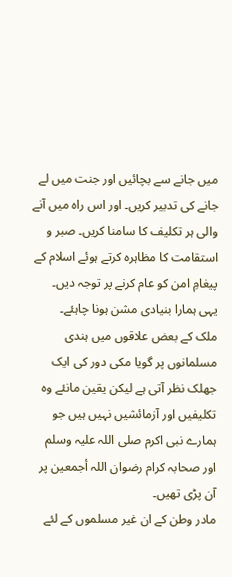میں جانے سے بچائیں اور جنت میں لے جانے کی تدبیر کریں۔ اور اس راہ میں آنے والی ہر تکلیف کا سامنا کریں۔ صبر و استقامت کا مظاہرہ کرتے ہوئے اسلام کے پیغامِ امن کو عام کرنے پر توجہ دیں۔ یہی ہمارا بنیادی مشن ہونا چاہئے۔
ملک کے بعض علاقوں میں ہندی مسلمانوں پر گویا مکی دور کی ایک جھلک نظر آتی ہے لیکن یقین مانئے وہ تکلیفیں اور آزمائشیں نہیں ہیں جو ہمارے نبی اکرم صلی اللہ علیہ وسلم اور صحابہ کرام رضوان اللہ أجمعین پر آن پڑی تھیں۔
مادر وطن کے ان غیر مسلموں کے لئے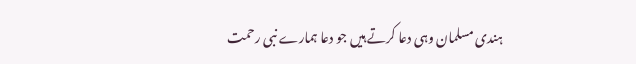ہندی مسلمان وہی دعا کرتے ہیں جو دعا ہمارے نبی رحمت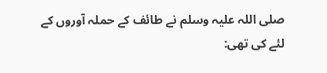صلی اللہ علیہ وسلم نے طائف کے حملہ آوروں کے لئے کی تھی: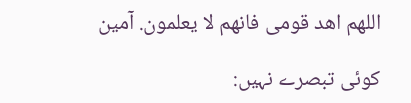اللهم اهد قومى فانهم لا يعلمون. آمين

کوئی تبصرے نہیں: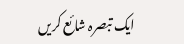ایک تبصرہ شائع کریں